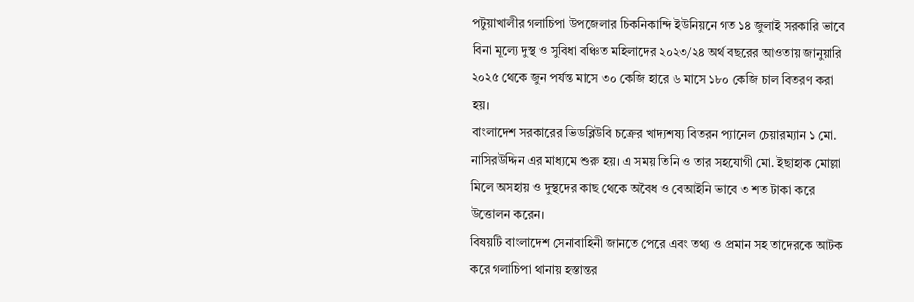পটুয়াখালীর গলাচিপা উপজেলার চিকনিকান্দি ইউনিয়নে গত ১৪ জুলাই সরকারি ভাবে বিনা মূল্যে দুস্থ ও সুবিধা বঞ্চিত মহিলাদের ২০২৩/২৪ অর্থ বছরের আওতায় জানুয়ারি ২০২৫ থেকে জুন পর্যন্ত মাসে ৩০ কেজি হারে ৬ মাসে ১৮০ কেজি চাল বিতরণ করা হয়।
বাংলাদেশ সরকারের ভিডব্লিউবি চক্রের খাদ্যশষ্য বিতরন প্যানেল চেয়ারম্যান ১ মো. নাসিরউদ্দিন এর মাধ্যমে শুরু হয়। এ সময় তিনি ও তার সহযোগী মো. ইছাহাক মোল্লা মিলে অসহায় ও দুস্থদের কাছ থেকে অবৈধ ও বেআইনি ভাবে ৩ শত টাকা করে উত্তোলন করেন।
বিষয়টি বাংলাদেশ সেনাবাহিনী জানতে পেরে এবং তথ্য ও প্রমান সহ তাদেরকে আটক করে গলাচিপা থানায় হস্তান্তর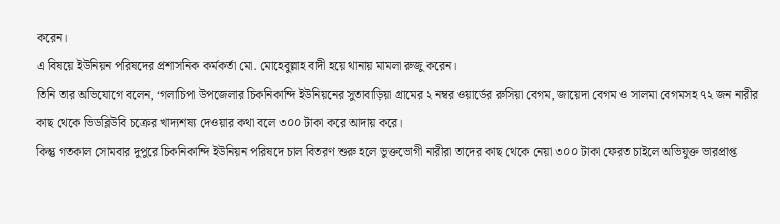করেন।
এ বিষয়ে ইউনিয়ন পরিষদের প্রশাসনিক কর্মকর্তা মো. মোহেবুল্লাহ বাদী হয়ে থানায় মামলা রুজু করেন।
তিনি তার অভিযোগে বলেন, ‘গলাচিপা উপজেলার চিকনিকান্দি ইউনিয়নের সুতাবাড়িয়া গ্রামের ২ নম্বর ওয়ার্ডের রুসিয়া বেগম, জায়েদা বেগম ও সালমা বেগমসহ ৭২ জন নারীর কাছ থেকে ভিডব্লিউবি চক্রের খাদ্যশষ্য দেওয়ার কথা বলে ৩০০ টাকা করে আদায় করে।
কিন্তু গতকাল সোমবার দুপুরে চিকনিকান্দি ইউনিয়ন পরিষদে চাল বিতরণ শুরু হলে ভুক্তভোগী নারীরা তাদের কাছ থেকে নেয়া ৩০০ টাকা ফেরত চাইলে অভিযুক্ত ভারপ্রাপ্ত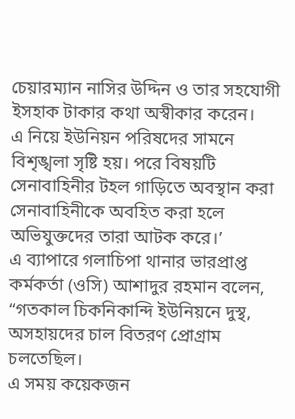চেয়ারম্যান নাসির উদ্দিন ও তার সহযোগী ইসহাক টাকার কথা অস্বীকার করেন।
এ নিয়ে ইউনিয়ন পরিষদের সামনে বিশৃঙ্খলা সৃষ্টি হয়। পরে বিষয়টি সেনাবাহিনীর টহল গাড়িতে অবস্থান করা সেনাবাহিনীকে অবহিত করা হলে অভিযুক্তদের তারা আটক করে।’
এ ব্যাপারে গলাচিপা থানার ভারপ্রাপ্ত কর্মকর্তা (ওসি) আশাদুর রহমান বলেন, “গতকাল চিকনিকান্দি ইউনিয়নে দুস্থ, অসহায়দের চাল বিতরণ প্রোগ্রাম চলতেছিল।
এ সময় কয়েকজন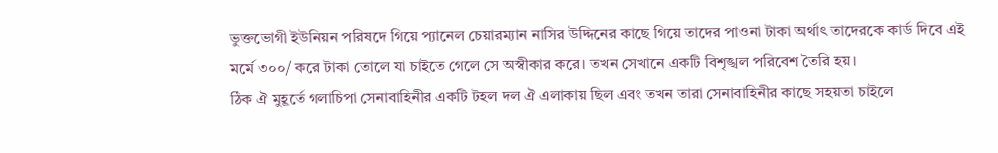ভুক্তভোগী ইউনিয়ন পরিষদে গিয়ে প্যানেল চেয়ারম্যান নাসির উদ্দিনের কাছে গিয়ে তাদের পাওনা টাকা অর্থাৎ তাদেরকে কার্ড দিবে এই মর্মে ৩০০/ করে টাকা তোলে যা চাইতে গেলে সে অস্বীকার করে। তখন সেখানে একটি বিশৃঙ্খল পরিবেশ তৈরি হয়।
ঠিক ঐ মুহূর্তে গলাচিপা সেনাবাহিনীর একটি টহল দল ঐ এলাকায় ছিল এবং তখন তারা সেনাবাহিনীর কাছে সহয়তা চাইলে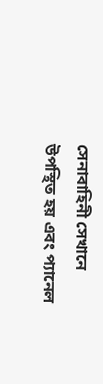সেনাবাহিনী সেখানে উপস্থিত হয় এবং প্যানেল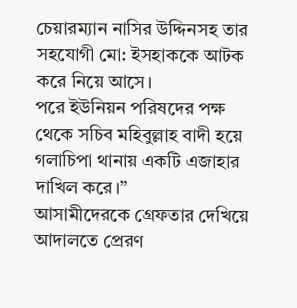চেয়ারম্যান নাসির উদ্দিনসহ তার সহযোগী মো: ইসহাককে আটক করে নিয়ে আসে।
পরে ইউনিয়ন পরিষদের পক্ষ থেকে সচিব মহিবুল্লাহ বাদী হয়ে গলাচিপা থানায় একটি এজাহার দাখিল করে।”
আসামীদেরকে গ্রেফতার দেখিয়ে আদালতে প্রেরণ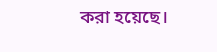করা হয়েছে।